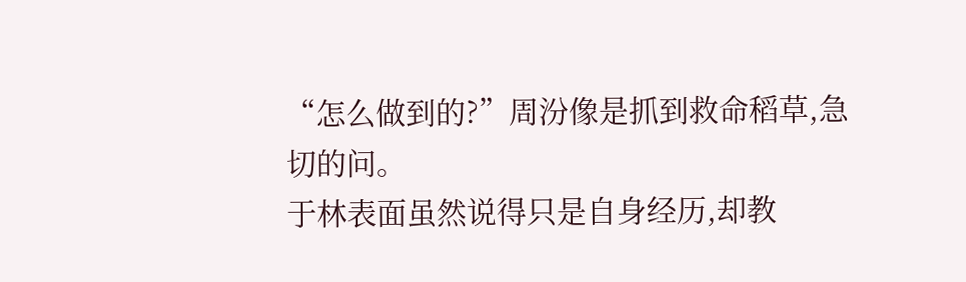“怎么做到的?”周汾像是抓到救命稻草,急切的问。
于林表面虽然说得只是自身经历,却教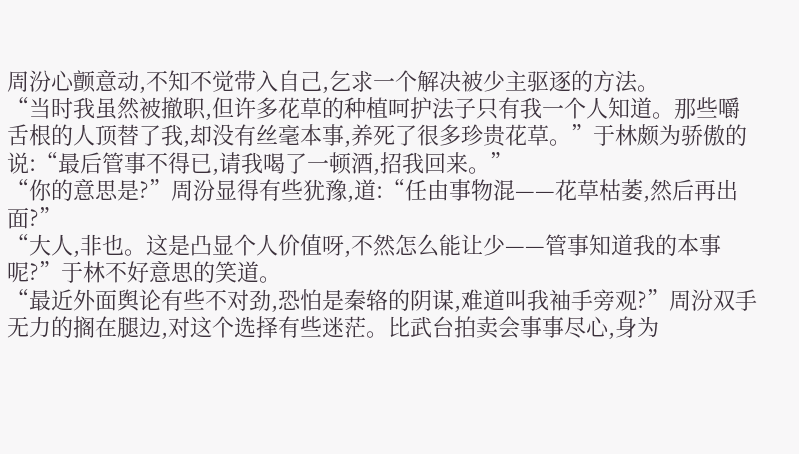周汾心颤意动,不知不觉带入自己,乞求一个解决被少主驱逐的方法。
“当时我虽然被撤职,但许多花草的种植呵护法子只有我一个人知道。那些嚼舌根的人顶替了我,却没有丝毫本事,养死了很多珍贵花草。”于林颇为骄傲的说:“最后管事不得已,请我喝了一顿酒,招我回来。”
“你的意思是?”周汾显得有些犹豫,道:“任由事物混——花草枯萎,然后再出面?”
“大人,非也。这是凸显个人价值呀,不然怎么能让少——管事知道我的本事呢?”于林不好意思的笑道。
“最近外面舆论有些不对劲,恐怕是秦辂的阴谋,难道叫我袖手旁观?”周汾双手无力的搁在腿边,对这个选择有些迷茫。比武台拍卖会事事尽心,身为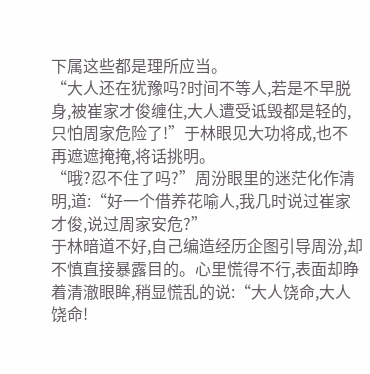下属这些都是理所应当。
“大人还在犹豫吗?时间不等人,若是不早脱身,被崔家才俊缠住,大人遭受诋毁都是轻的,只怕周家危险了!”于林眼见大功将成,也不再遮遮掩掩,将话挑明。
“哦?忍不住了吗?”周汾眼里的迷茫化作清明,道:“好一个借养花喻人,我几时说过崔家才俊,说过周家安危?”
于林暗道不好,自己编造经历企图引导周汾,却不慎直接暴露目的。心里慌得不行,表面却睁着清澈眼眸,稍显慌乱的说:“大人饶命,大人饶命!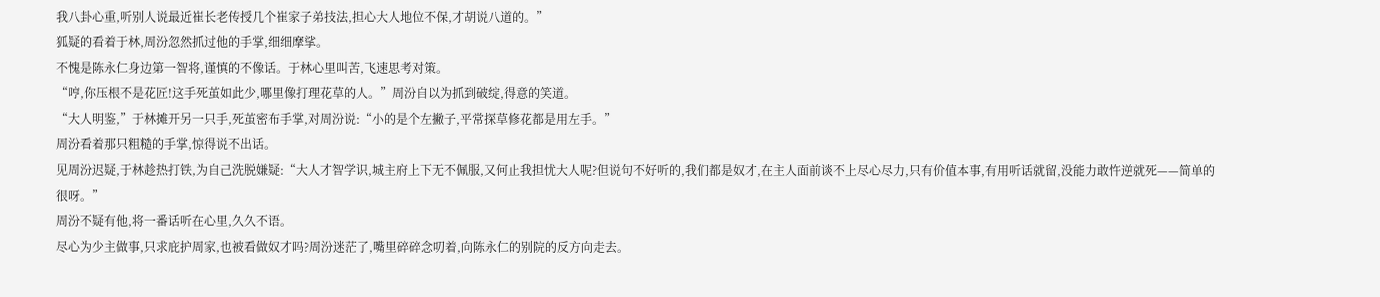我八卦心重,听别人说最近崔长老传授几个崔家子弟技法,担心大人地位不保,才胡说八道的。”
狐疑的看着于林,周汾忽然抓过他的手掌,细细摩挲。
不愧是陈永仁身边第一智将,谨慎的不像话。于林心里叫苦,飞速思考对策。
“哼,你压根不是花匠!这手死茧如此少,哪里像打理花草的人。”周汾自以为抓到破绽,得意的笑道。
“大人明鉴,”于林摊开另一只手,死茧密布手掌,对周汾说:“小的是个左撇子,平常探草修花都是用左手。”
周汾看着那只粗糙的手掌,惊得说不出话。
见周汾迟疑,于林趁热打铁,为自己洗脱嫌疑:“大人才智学识,城主府上下无不佩服,又何止我担忧大人呢?但说句不好听的,我们都是奴才,在主人面前谈不上尽心尽力,只有价值本事,有用听话就留,没能力敢忤逆就死——简单的很呀。”
周汾不疑有他,将一番话听在心里,久久不语。
尽心为少主做事,只求庇护周家,也被看做奴才吗?周汾迷茫了,嘴里碎碎念叨着,向陈永仁的别院的反方向走去。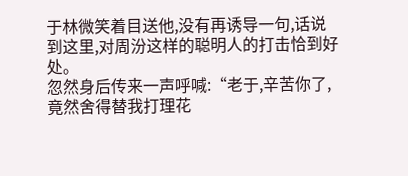于林微笑着目送他,没有再诱导一句,话说到这里,对周汾这样的聪明人的打击恰到好处。
忽然身后传来一声呼喊:“老于,辛苦你了,竟然舍得替我打理花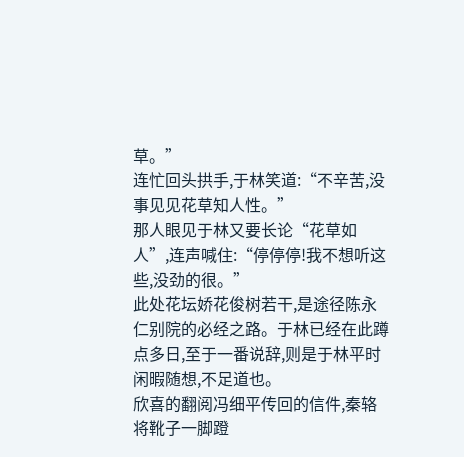草。”
连忙回头拱手,于林笑道:“不辛苦,没事见见花草知人性。”
那人眼见于林又要长论“花草如人”,连声喊住:“停停停!我不想听这些,没劲的很。”
此处花坛娇花俊树若干,是途径陈永仁别院的必经之路。于林已经在此蹲点多日,至于一番说辞,则是于林平时闲暇随想,不足道也。
欣喜的翻阅冯细平传回的信件,秦辂将靴子一脚蹬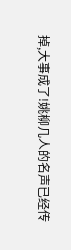掉,大事成了!姚柳几人的名声已经传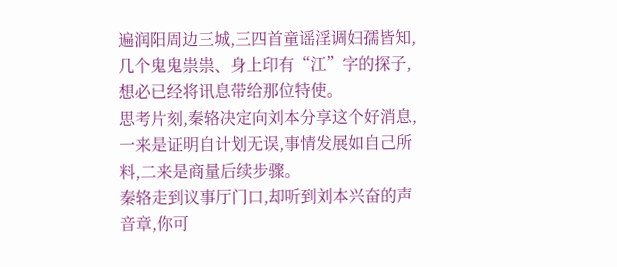遍润阳周边三城,三四首童谣淫调妇孺皆知,几个鬼鬼祟祟、身上印有“江”字的探子,想必已经将讯息带给那位特使。
思考片刻,秦辂决定向刘本分享这个好消息,一来是证明自计划无误,事情发展如自己所料,二来是商量后续步骤。
秦辂走到议事厅门口,却听到刘本兴奋的声音章,你可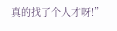真的找了个人才呀!”